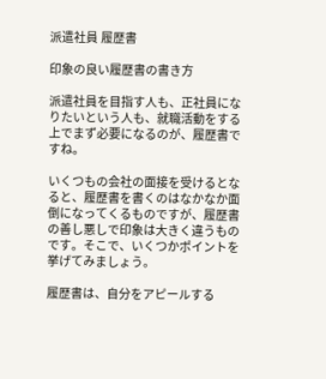派遣社員 履歴書

印象の良い履歴書の書き方

派遣社員を目指す人も、正社員になりたいという人も、就職活動をする上でまず必要になるのが、履歴書ですね。

いくつもの会社の面接を受けるとなると、履歴書を書くのはなかなか面倒になってくるものですが、履歴書の善し悪しで印象は大きく違うものです。そこで、いくつかポイントを挙げてみましょう。

履歴書は、自分をアピールする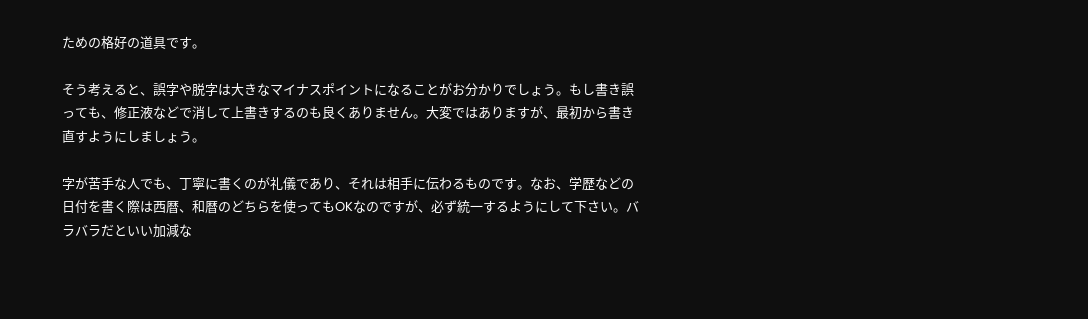ための格好の道具です。

そう考えると、誤字や脱字は大きなマイナスポイントになることがお分かりでしょう。もし書き誤っても、修正液などで消して上書きするのも良くありません。大変ではありますが、最初から書き直すようにしましょう。

字が苦手な人でも、丁寧に書くのが礼儀であり、それは相手に伝わるものです。なお、学歴などの日付を書く際は西暦、和暦のどちらを使ってもOKなのですが、必ず統一するようにして下さい。バラバラだといい加減な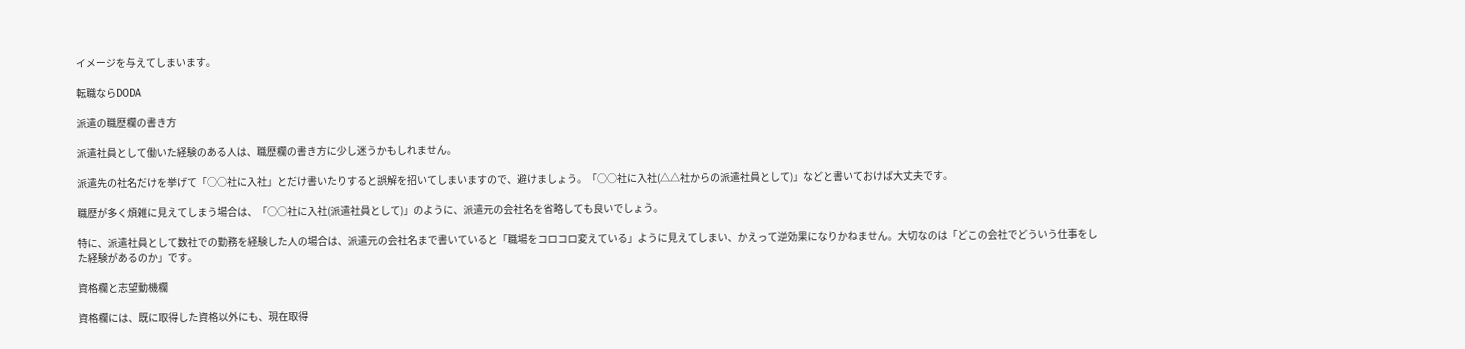イメージを与えてしまいます。

転職ならDODA

派遣の職歴欄の書き方

派遣社員として働いた経験のある人は、職歴欄の書き方に少し迷うかもしれません。

派遣先の社名だけを挙げて「○○社に入社」とだけ書いたりすると誤解を招いてしまいますので、避けましょう。「○○社に入社(△△社からの派遣社員として)」などと書いておけば大丈夫です。

職歴が多く煩雑に見えてしまう場合は、「○○社に入社(派遣社員として)」のように、派遣元の会社名を省略しても良いでしょう。

特に、派遣社員として数社での勤務を経験した人の場合は、派遣元の会社名まで書いていると「職場をコロコロ変えている」ように見えてしまい、かえって逆効果になりかねません。大切なのは「どこの会社でどういう仕事をした経験があるのか」です。

資格欄と志望動機欄

資格欄には、既に取得した資格以外にも、現在取得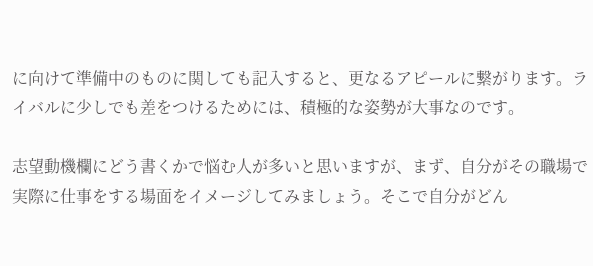に向けて準備中のものに関しても記入すると、更なるアピールに繋がります。ライバルに少しでも差をつけるためには、積極的な姿勢が大事なのです。

志望動機欄にどう書くかで悩む人が多いと思いますが、まず、自分がその職場で実際に仕事をする場面をイメージしてみましょう。そこで自分がどん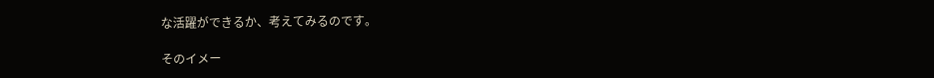な活躍ができるか、考えてみるのです。

そのイメー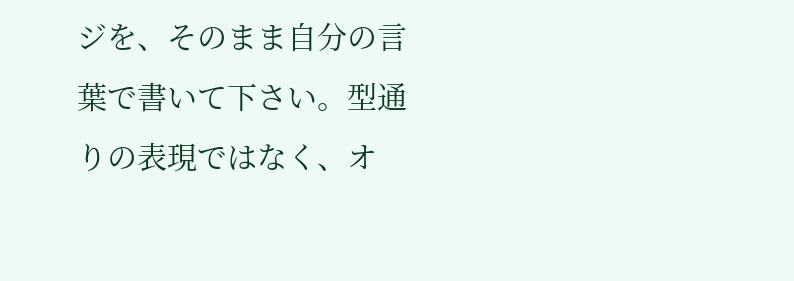ジを、そのまま自分の言葉で書いて下さい。型通りの表現ではなく、オ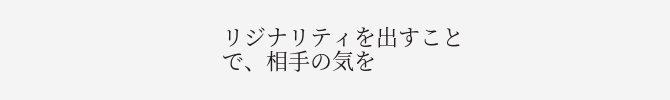リジナリティを出すことで、相手の気を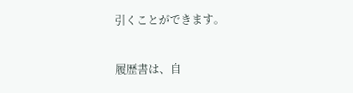引くことができます。

履歴書は、自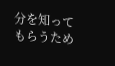分を知ってもらうため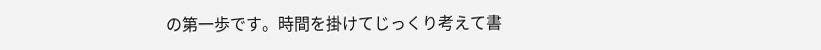の第一歩です。時間を掛けてじっくり考えて書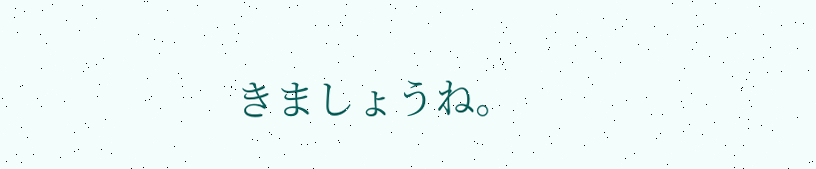きましょうね。